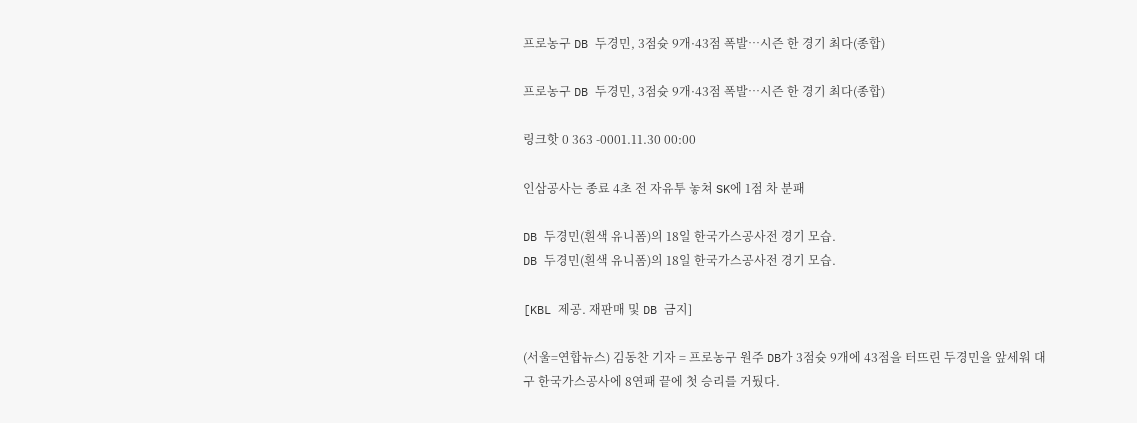프로농구 DB 두경민, 3점슛 9개·43점 폭발…시즌 한 경기 최다(종합)

프로농구 DB 두경민, 3점슛 9개·43점 폭발…시즌 한 경기 최다(종합)

링크핫 0 363 -0001.11.30 00:00

인삼공사는 종료 4초 전 자유투 놓쳐 SK에 1점 차 분패

DB 두경민(흰색 유니폼)의 18일 한국가스공사전 경기 모습.
DB 두경민(흰색 유니폼)의 18일 한국가스공사전 경기 모습.

[KBL 제공. 재판매 및 DB 금지]

(서울=연합뉴스) 김동찬 기자 = 프로농구 원주 DB가 3점슛 9개에 43점을 터뜨린 두경민을 앞세워 대구 한국가스공사에 8연패 끝에 첫 승리를 거뒀다.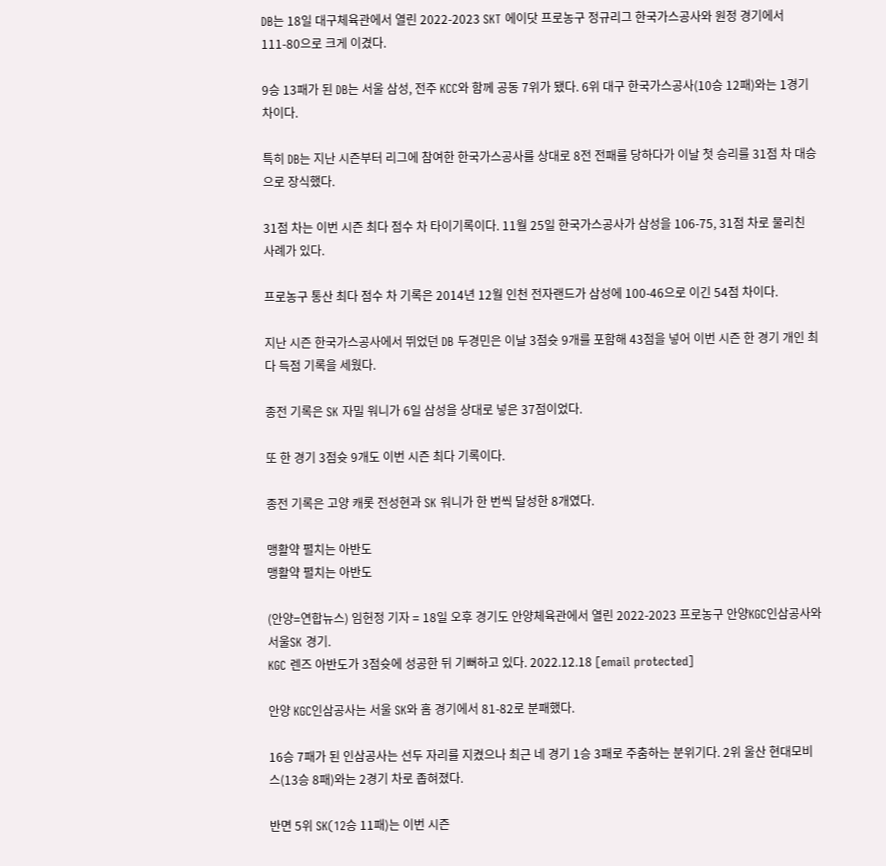DB는 18일 대구체육관에서 열린 2022-2023 SKT 에이닷 프로농구 정규리그 한국가스공사와 원정 경기에서 111-80으로 크게 이겼다.

9승 13패가 된 DB는 서울 삼성, 전주 KCC와 함께 공동 7위가 됐다. 6위 대구 한국가스공사(10승 12패)와는 1경기 차이다.

특히 DB는 지난 시즌부터 리그에 참여한 한국가스공사를 상대로 8전 전패를 당하다가 이날 첫 승리를 31점 차 대승으로 장식했다.

31점 차는 이번 시즌 최다 점수 차 타이기록이다. 11월 25일 한국가스공사가 삼성을 106-75, 31점 차로 물리친 사례가 있다.

프로농구 통산 최다 점수 차 기록은 2014년 12월 인천 전자랜드가 삼성에 100-46으로 이긴 54점 차이다.

지난 시즌 한국가스공사에서 뛰었던 DB 두경민은 이날 3점슛 9개를 포함해 43점을 넣어 이번 시즌 한 경기 개인 최다 득점 기록을 세웠다.

종전 기록은 SK 자밀 워니가 6일 삼성을 상대로 넣은 37점이었다.

또 한 경기 3점슛 9개도 이번 시즌 최다 기록이다.

종전 기록은 고양 캐롯 전성현과 SK 워니가 한 번씩 달성한 8개였다.

맹활약 펼치는 아반도
맹활약 펼치는 아반도

(안양=연합뉴스) 임헌정 기자 = 18일 오후 경기도 안양체육관에서 열린 2022-2023 프로농구 안양KGC인삼공사와 서울SK 경기.
KGC 렌즈 아반도가 3점슛에 성공한 뒤 기뻐하고 있다. 2022.12.18 [email protected]

안양 KGC인삼공사는 서울 SK와 홈 경기에서 81-82로 분패했다.

16승 7패가 된 인삼공사는 선두 자리를 지켰으나 최근 네 경기 1승 3패로 주춤하는 분위기다. 2위 울산 현대모비스(13승 8패)와는 2경기 차로 좁혀졌다.

반면 5위 SK(12승 11패)는 이번 시즌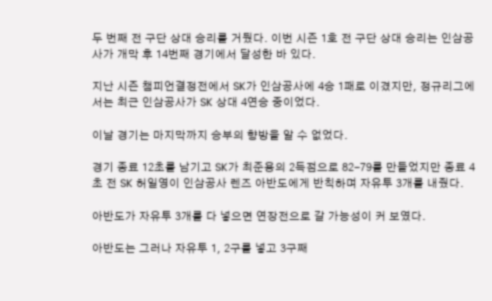두 번째 전 구단 상대 승리를 거뒀다. 이번 시즌 1호 전 구단 상대 승리는 인삼공사가 개막 후 14번째 경기에서 달성한 바 있다.

지난 시즌 챔피언결정전에서 SK가 인삼공사에 4승 1패로 이겼지만, 정규리그에서는 최근 인삼공사가 SK 상대 4연승 중이었다.

이날 경기는 마지막까지 승부의 향방을 알 수 없었다.

경기 종료 12초를 남기고 SK가 최준용의 2득점으로 82-79를 만들었지만 종료 4초 전 SK 허일영이 인삼공사 렌즈 아반도에게 반칙하며 자유투 3개를 내줬다.

아반도가 자유투 3개를 다 넣으면 연장전으로 갈 가능성이 커 보였다.

아반도는 그러나 자유투 1, 2구를 넣고 3구째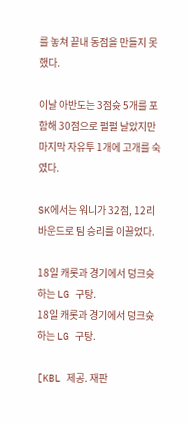를 놓쳐 끝내 동점을 만들지 못했다.

이날 아반도는 3점슛 5개를 포함해 30점으로 펄펄 날았지만 마지막 자유투 1개에 고개를 숙였다.

SK에서는 워니가 32점, 12리바운드로 팀 승리를 이끌었다.

18일 캐롯과 경기에서 덩크슛하는 LG 구탕.
18일 캐롯과 경기에서 덩크슛하는 LG 구탕.

[KBL 제공. 재판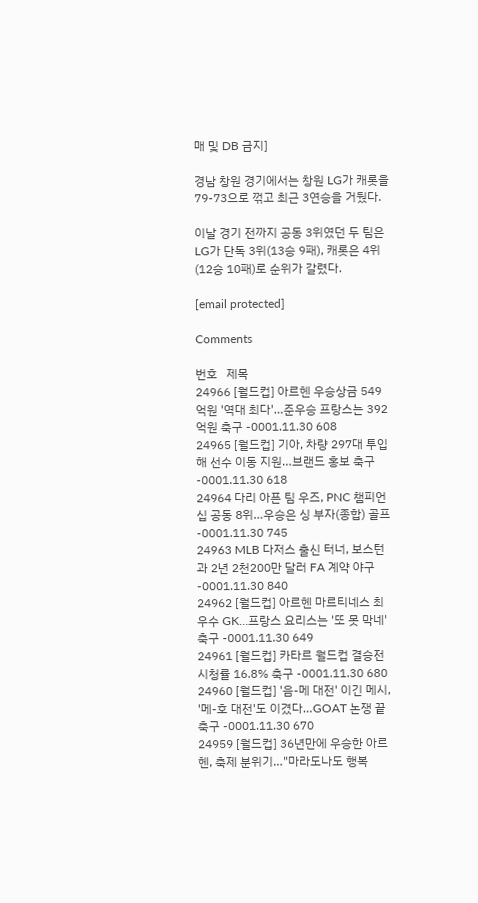매 및 DB 금지]

경남 창원 경기에서는 창원 LG가 캐롯을 79-73으로 꺾고 최근 3연승을 거뒀다.

이날 경기 전까지 공동 3위였던 두 팀은 LG가 단독 3위(13승 9패), 캐롯은 4위(12승 10패)로 순위가 갈렸다.

[email protected]

Comments

번호   제목
24966 [월드컵] 아르헨 우승상금 549억원 '역대 최다'…준우승 프랑스는 392억원 축구 -0001.11.30 608
24965 [월드컵] 기아, 차량 297대 투입해 선수 이동 지원…브랜드 홍보 축구 -0001.11.30 618
24964 다리 아픈 팀 우즈, PNC 챔피언십 공동 8위…우승은 싱 부자(종합) 골프 -0001.11.30 745
24963 MLB 다저스 출신 터너, 보스턴과 2년 2천200만 달러 FA 계약 야구 -0001.11.30 840
24962 [월드컵] 아르헨 마르티네스 최우수 GK…프랑스 요리스는 '또 못 막네' 축구 -0001.11.30 649
24961 [월드컵] 카타르 월드컵 결승전 시청률 16.8% 축구 -0001.11.30 680
24960 [월드컵] '음-메 대전' 이긴 메시, '메-호 대전'도 이겼다…GOAT 논쟁 끝 축구 -0001.11.30 670
24959 [월드컵] 36년만에 우승한 아르헨, 축제 분위기…"마라도나도 행복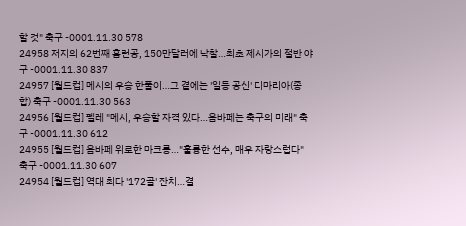할 것" 축구 -0001.11.30 578
24958 저지의 62번째 홈런공, 150만달러에 낙찰…최초 제시가의 절반 야구 -0001.11.30 837
24957 [월드컵] 메시의 우승 한풀이…그 곁에는 '일등 공신' 디마리아(종합) 축구 -0001.11.30 563
24956 [월드컵] 펠레 "메시, 우승할 자격 있다…음바페는 축구의 미래" 축구 -0001.11.30 612
24955 [월드컵] 음바페 위로한 마크롱…"훌륭한 선수, 매우 자랑스럽다" 축구 -0001.11.30 607
24954 [월드컵] 역대 최다 '172골' 잔치…결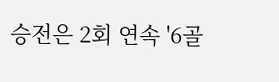승전은 2회 연속 '6골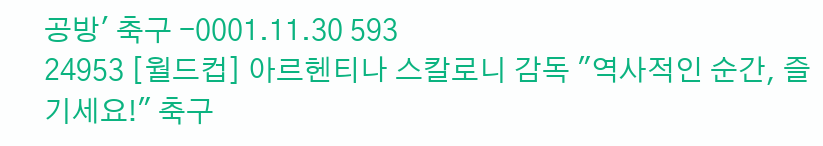공방' 축구 -0001.11.30 593
24953 [월드컵] 아르헨티나 스칼로니 감독 "역사적인 순간, 즐기세요!" 축구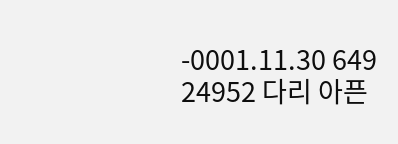-0001.11.30 649
24952 다리 아픈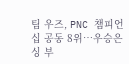팀 우즈, PNC 챔피언십 공동 8위…우승은 싱 부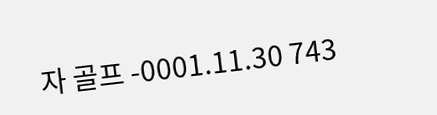자 골프 -0001.11.30 743